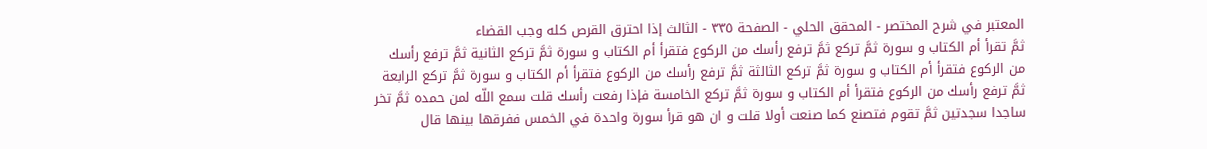المعتبر في شرح المختصر - المحقق الحلي - الصفحة ٣٣٥ - الثالث إذا احترق القرص كله وجب القضاء
ثمَّ تقرأ أم الكتاب و سورة ثمَّ تركع ثمَّ ترفع رأسك من الركوع فتقرأ أم الكتاب و سورة ثمَّ تركع الثانية ثمَّ ترفع رأسك من الركوع فتقرأ أم الكتاب و سورة ثمَّ تركع الثالثة ثمَّ ترفع رأسك من الركوع فتقرأ أم الكتاب و سورة ثمَّ تركع الرابعة ثمَّ ترفع رأسك من الركوع فتقرأ أم الكتاب و سورة ثمَّ تركع الخامسة فإذا رفعت رأسك قلت سمع اللّه لمن حمده ثمَّ تخر ساجدا سجدتين ثمَّ تقوم فتصنع كما صنعت أولا قلت و ان هو قرأ سورة واحدة في الخمس ففرقها بينها قال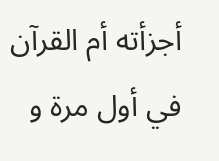أجزأته أم القرآن في أول مرة و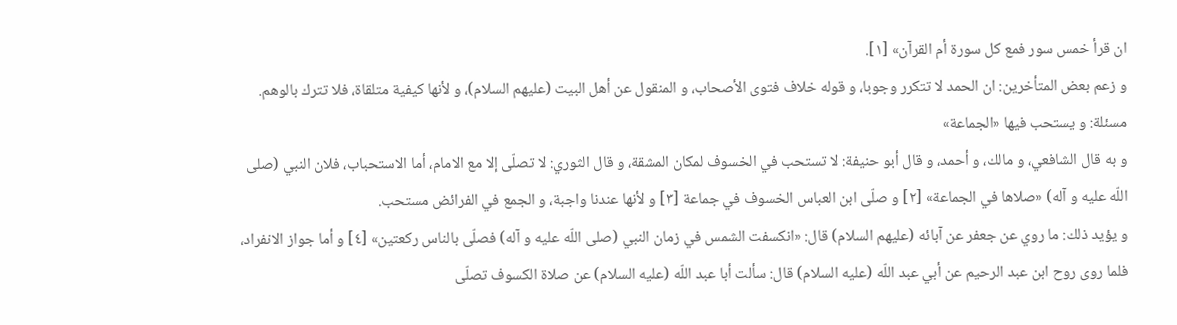ان قرأ خمس سور فمع كل سورة أم القرآن» [١].
و زعم بعض المتأخرين: ان الحمد لا تتكرر وجوبا، و قوله خلاف فتوى الأصحاب، و المنقول عن أهل البيت (عليهم السلام)، و لأنها كيفية متلقاة، فلا تترك بالوهم.
مسئلة: و يستحب فيها «الجماعة»
و به قال الشافعي، و مالك، و أحمد، و قال أبو حنيفة: لا تستحب في الخسوف لمكان المشقة، و قال الثوري: لا تصلّى إلا مع الامام، أما الاستحباب، فلان النبي (صلى اللّه عليه و آله) «صلاها في الجماعة» [٢] و صلّى ابن العباس الخسوف في جماعة [٣] و لأنها عندنا واجبة، و الجمع في الفرائض مستحب.
و يؤيد ذلك: ما روي عن جعفر عن آبائه (عليهم السلام) قال: «انكسفت الشمس في زمان النبي (صلى اللّه عليه و آله) فصلّى بالناس ركعتين» [٤] و أما جواز الانفراد، فلما روى روح ابن عبد الرحيم عن أبي عبد اللّه (عليه السلام) قال: سألت أبا عبد اللّه (عليه السلام) عن صلاة الكسوف تصلّى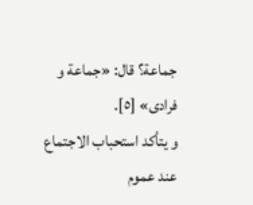جماعة؟ قال: «جماعة و فرادى» [٥].
و يتأكد استحباب الاجتماع عند عموم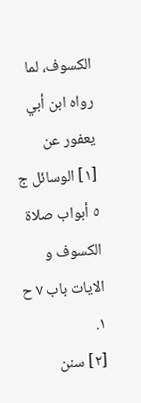الكسوف، لما رواه ابن أبي يعفور عن
[١] الوسائل ج ٥ أبواب صلاة الكسوف و الايات باب ٧ ح ١.
[٢] سنن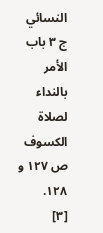النسائي ج ٣ باب الأمر بالنداء لصلاة الكسوف ص ١٢٧ و ١٢٨.
[٣]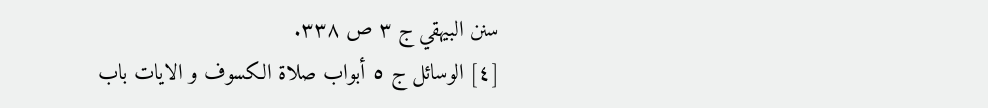سنن البيهقي ج ٣ ص ٣٣٨.
[٤] الوسائل ج ٥ أبواب صلاة الكسوف و الايات باب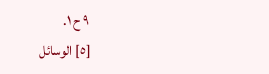٩ ح ١.
[٥] الوسائل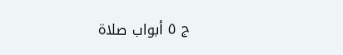ج ٥ أبواب صلاة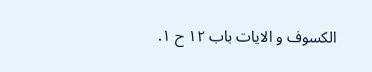الكسوف و الايات باب ١٢ ح ١.